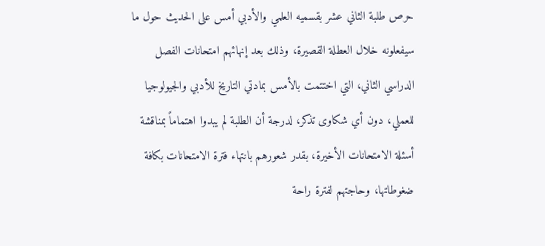حرص طلبة الثاني عشر بقسميه العلمي والأدبي أمس على الحديث حول ما سيفعلونه خلال العطلة القصيرة، وذلك بعد إنهائهم امتحانات الفصل الدراسي الثاني، التي اختتمت بالأمس بمادتي التاريخ للأدبي والجيولوجيا للعملي، دون أي شكاوى تذكر، لدرجة أن الطلبة لم يبدوا اهتماماً بمناقشة أسئلة الامتحانات الأخيرة، بقدر شعورهم بانتهاء فترة الامتحانات بكافة ضغوطاتها، وحاجتهم لفترة راحة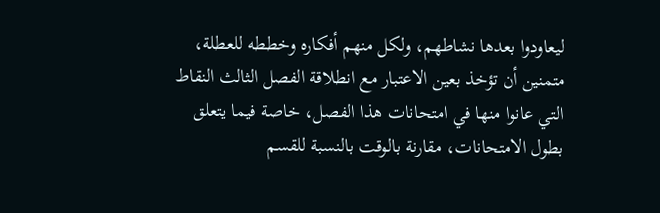ليعاودوا بعدها نشاطهم، ولكل منهم أفكاره وخططه للعطلة، متمنين أن تؤخذ بعين الاعتبار مع انطلاقة الفصل الثالث النقاط التي عانوا منها في امتحانات هذا الفصل، خاصة فيما يتعلق بطول الامتحانات، مقارنة بالوقت بالنسبة للقسم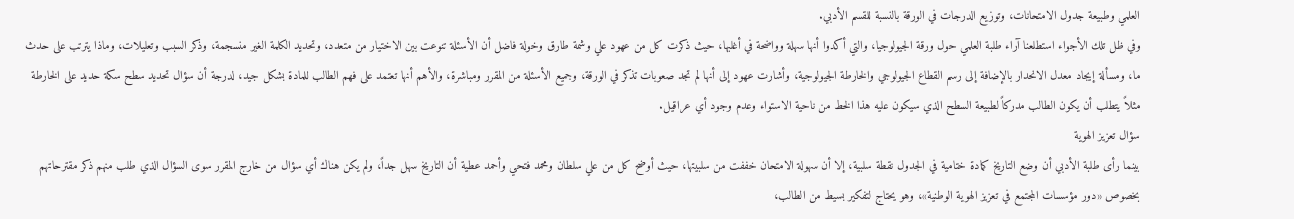العلمي وطبيعة جدول الامتحانات، وتوزيع الدرجات في الورقة بالنسبة للقسم الأدبي.
وفي ظل تلك الأجواء استطلعنا آراء طلبة العلمي حول ورقة الجيولوجيا، والتي أكدوا أنها سهلة وواضحة في أغلبها، حيث ذكرت كل من عهود علي وشمة طارق وخولة فاضل أن الأسئلة تنوعت بين الاختيار من متعدد، وتحديد الكلمة الغير منسجمة، وذكر السبب وتعليلات، وماذا يترتب على حدث ما، ومسألة إيجاد معدل الانحدار بالإضافة إلى رسم القطاع الجيولوجي والخارطة الجيولوجية، وأشارت عهود إلى أنها لم تجد صعوبات تذكر في الورقة، وجميع الأسئلة من المقرر ومباشرة، والأهم أنها تعتمد على فهم الطالب للمادة بشكل جيد، لدرجة أن سؤال تحديد سطح سكة حديد على الخارطة مثلاً يتطلب أن يكون الطالب مدركاً لطبيعة السطح الذي سيكون عليه هذا الخط من ناحية الاستواء وعدم وجود أي عراقيل.
سؤال تعزيز الهوية
بينما رأى طلبة الأدبي أن وضع التاريخ كمادة ختامية في الجدول نقطة سلبية، إلا أن سهولة الامتحان خففت من سلبيتها، حيث أوضح كل من علي سلطان ومحمد فتحي وأحمد عطية أن التاريخ سهل جداً، ولم يكن هناك أي سؤال من خارج المقرر سوى السؤال الذي طلب منهم ذكر مقترحاتهم بخصوص «دور مؤسسات المجتمع في تعزيز الهوية الوطنية»، وهو يحتاج لتفكير بسيط من الطالب،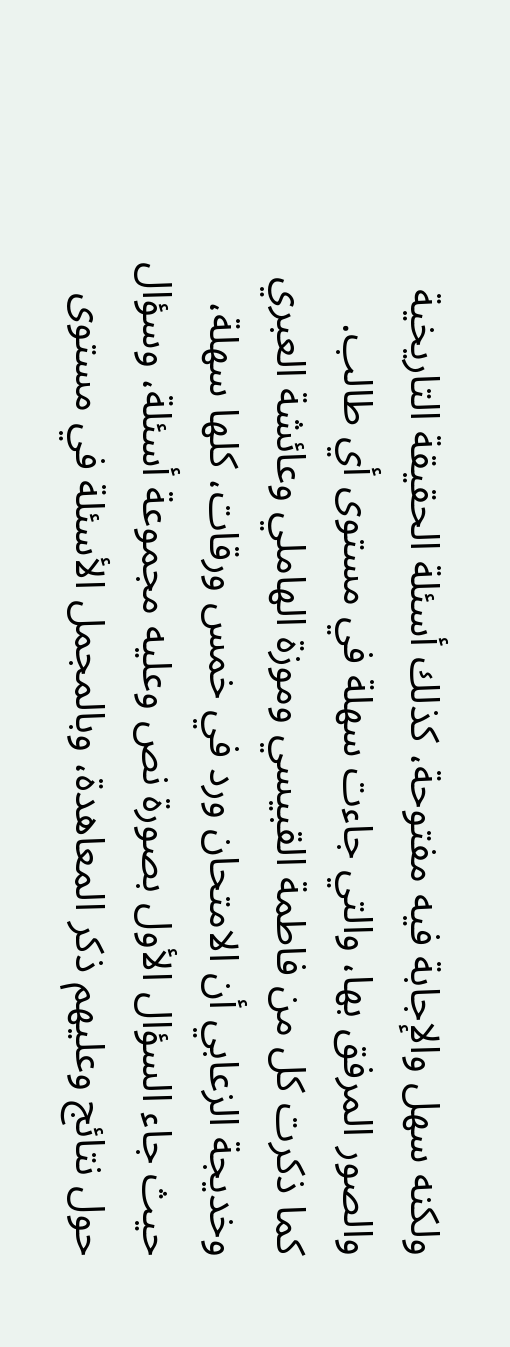ولكنه سهل والإجابة فيه مفتوحة، كذلك أسئلة الحقيقة التاريخية والصور المرفق بها، والتي جاءت سهلة في مستوى أي طالب.
كما ذكرت كل من فاطمة القبيسي وموزة الهاملي وعائشة العبري وخديجة الزعابي أن الامتحان ورد في خمس ورقات، كلها سهلة، حيث جاء السؤال الأول بصورة نص وعليه مجموعة أسئلة، وسؤال حول نتائج وعليهم ذكر المعاهدة، وبالمجمل الأسئلة في مستوى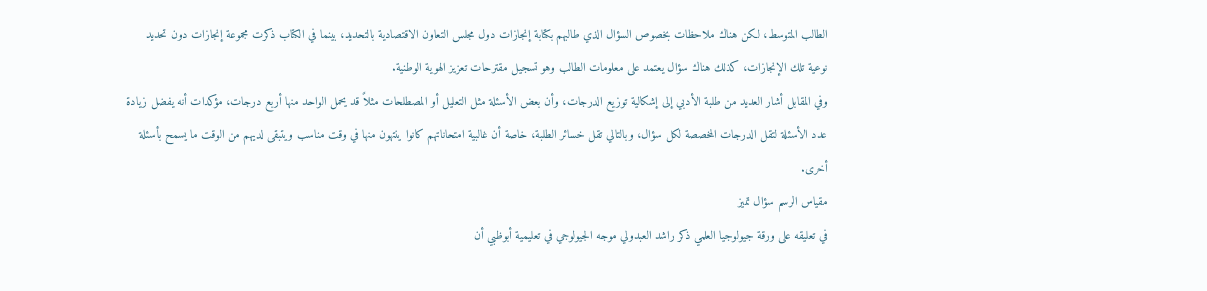الطالب المتوسط، لكن هناك ملاحظات بخصوص السؤال الذي طالبهم بكتابة إنجازات دول مجلس التعاون الاقتصادية بالتحديد، بينما في الكتاب ذكرت مجموعة إنجازات دون تحديد نوعية تلك الإنجازات، كذلك هناك سؤال يعتمد على معلومات الطالب وهو تسجيل مقترحات تعزيز الهوية الوطنية.
وفي المقابل أشار العديد من طلبة الأدبي إلى إشكالية توزيع الدرجات، وأن بعض الأسئلة مثل التعليل أو المصطلحات مثلاً قد يحمل الواحد منها أربع درجات، مؤكدات أنه يفضل زيادة عدد الأسئلة لتقل الدرجات المخصصة لكل سؤال، وبالتالي تقل خسائر الطلبة، خاصة أن غالبية امتحاناتهم كانوا ينتهون منها في وقت مناسب ويتبقى لديهم من الوقت ما يسمح بأسئلة أخرى.
مقياس الرسم سؤال تميز
في تعليقه على ورقة جيولوجيا العلمي ذكر راشد العبدولي موجه الجيولوجي في تعليمية أبوظبي أن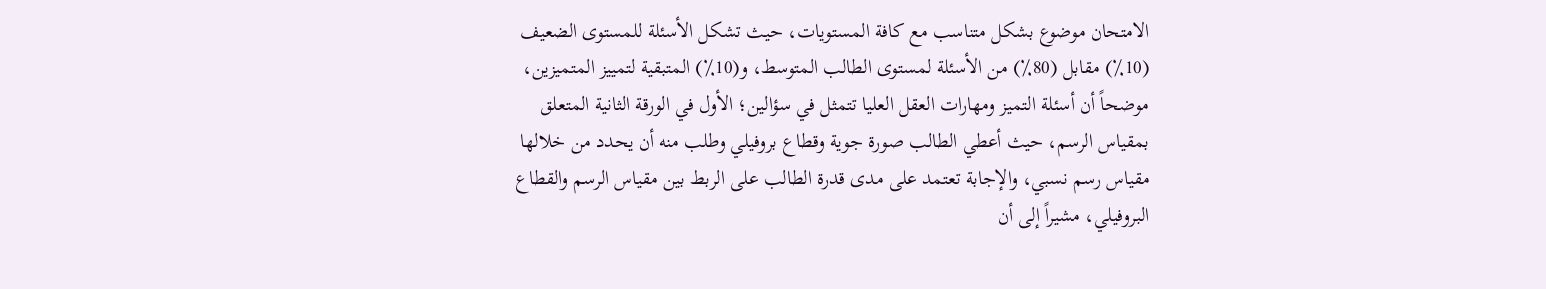الامتحان موضوع بشكل متناسب مع كافة المستويات، حيث تشكل الأسئلة للمستوى الضعيف (10٪) مقابل (80٪) من الأسئلة لمستوى الطالب المتوسط، و(10٪) المتبقية لتمييز المتميزين، موضحاً أن أسئلة التميز ومهارات العقل العليا تتمثل في سؤالين؛ الأول في الورقة الثانية المتعلق بمقياس الرسم، حيث أعطي الطالب صورة جوية وقطاع بروفيلي وطلب منه أن يحدد من خلالها مقياس رسم نسبي، والإجابة تعتمد على مدى قدرة الطالب على الربط بين مقياس الرسم والقطاع البروفيلي، مشيراً إلى أن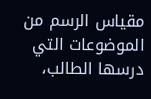مقياس الرسم من الموضوعات التي درسها الطالب،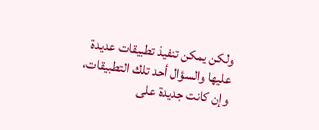ولكن يمكن تنفيذ تطبيقات عديدة عليها والسؤال أحد تلك التطبيقات، وإن كانت جديدة على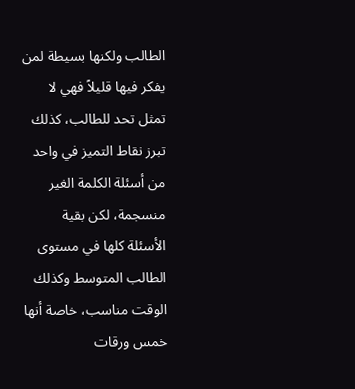الطالب ولكنها بسيطة لمن يفكر فيها قليلاً فهي لا تمثل تحد للطالب، كذلك تبرز نقاط التميز في واحد من أسئلة الكلمة الغير منسجمة، لكن بقية الأسئلة كلها في مستوى الطالب المتوسط وكذلك الوقت مناسب، خاصة أنها خمس ورقات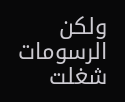ولكن الرسومات شغلت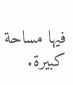فيها مساحة كبيرة.